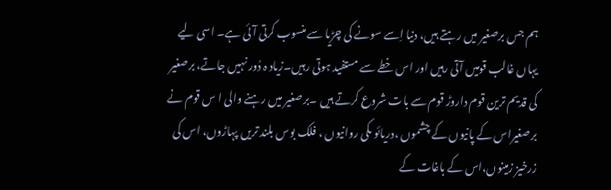ہم جس برصغیر میں رہتے ہیں، دنیا اِسے سونے کی چڑیا سے منسوب کرتی آئی ہے۔ اسی لیے یہاں غالب قومیں آتی رہیں اور اس خطے سے مستفید ہوتی رہیں۔زیاد ہ دُور نہیں جاتے، برصغیر کی قدیم ترین قوم داروڑ قوم سے بات شروع کرتے ہیں ۔برصغیر میں رہنے والی ا س قوم نے برصغیراس کے پانیوں کے چشموں ،دریائو ںکی روانیوں ، فلک بوس بلند تریں پہاڑوں، اس کی زرخیز زمینوں،اس کے باغات کے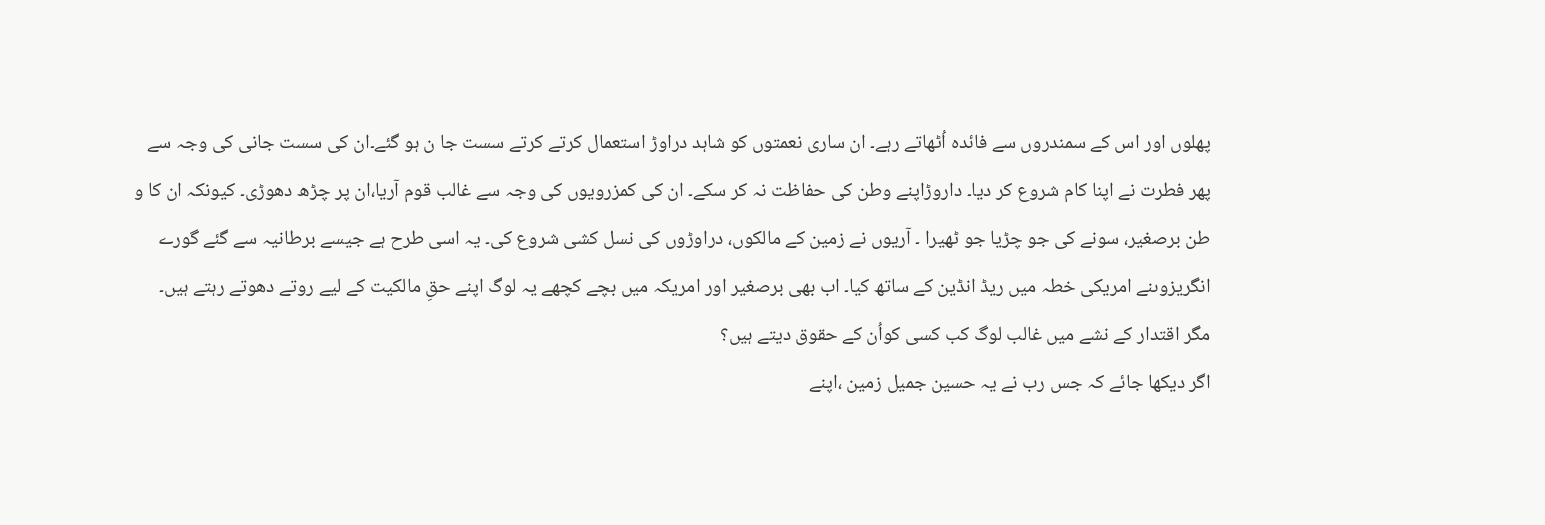پھلوں اور اس کے سمندروں سے فائدہ اُٹھاتے رہے۔ ان ساری نعمتوں کو شاہد دراوڑ استعمال کرتے کرتے سست جا ن ہو گئے۔ان کی سست جانی کی وجہ سے پھر فطرت نے اپنا کام شروع کر دیا۔ داروڑاپنے وطن کی حفاظت نہ کر سکے۔ ان کی کمزرویوں کی وجہ سے غالب قوم آریا،ان پر چڑھ دھوڑی۔ کیونکہ ان کا و طن برصغیر، سونے کی جو چڑیا جو ٹھیرا ۔ آریوں نے زمین کے مالکوں، دراوڑوں کی نسل کشی شروع کی۔ یہ اسی طرح ہے جیسے برطانیہ سے گئے گورے انگریزوںنے امریکی خطہ میں ریڈ انڈین کے ساتھ کیا۔ اب بھی برصغیر اور امریکہ میں بچے کچھے یہ لوگ اپنے حقِ مالکیت کے لیے روتے دھوتے رہتے ہیں۔ مگر اقتدار کے نشے میں غالب لوگ کب کسی کواُن کے حقوق دیتے ہیں؟
اگر دیکھا جائے کہ جس رب نے یہ حسین جمیل زمین ،اپنے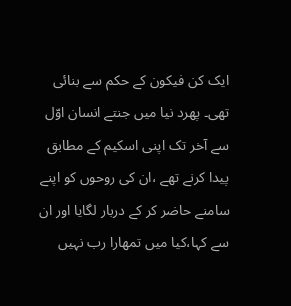ایک کن فیکون کے حکم سے بنائی تھی۔ پھرد نیا میں جنتے انسان اوّل سے آخر تک اپنی اسکیم کے مطابق پیدا کرنے تھے ،ان کی روحوں کو اپنے سامنے حاضر کر کے دربار لگایا اور ان سے کہا،کیا میں تمھارا رب نہیں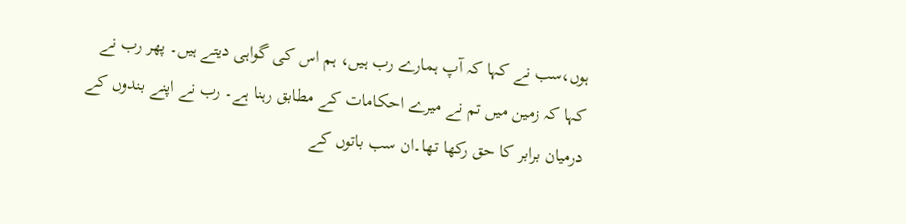ہوں،سب نے کہا کہ آپ ہمارے رب ہیں، ہم اس کی گواہی دیتے ہیں۔ پھر رب نے کہا کہ زمین میں تم نے میرے احکامات کے مطابق رہنا ہے۔ رب نے اپنے بندوں کے درمیان برابر کا حق رکھا تھا۔ان سب باتوں کے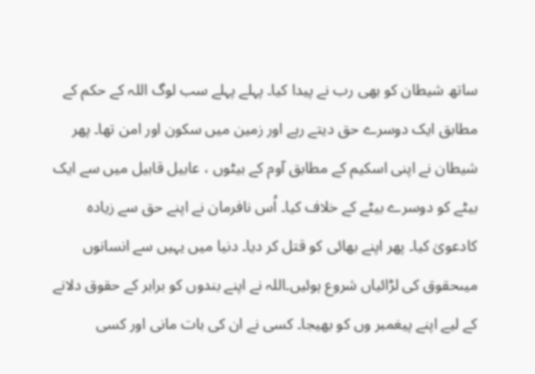ساتھ شیطان کو بھی رب نے پیدا کیا۔ پہلے پہلے سب لوگ اللہ کے حکم کے مطابق ایک دوسرے حق دیتے رہے اور زمین میں سکون اور امن تھا۔ پھر شیطان نے اپنی اسکیم کے مطابق آوم کے بیٹوں ، عابیل قابیل میں سے ایک بیٹے کو دوسرے بیٹے کے خلاف کیا۔ اُس نافرمان نے اپنے حق سے زیادہ کادعویٰ کیا۔ پھر اپنے بھائی کو قتل کر دیا۔ دنیا میں یہیں سے انسانوں میںحقوق کی لڑائیاں شروع ہوئیں۔اللہ نے اپنے بندوں کو برابر کے حقوق دلانے کے لیے اپنے پیغمبر وں کو بھیجا۔ کسی نے ان کی بات مانی اور کسی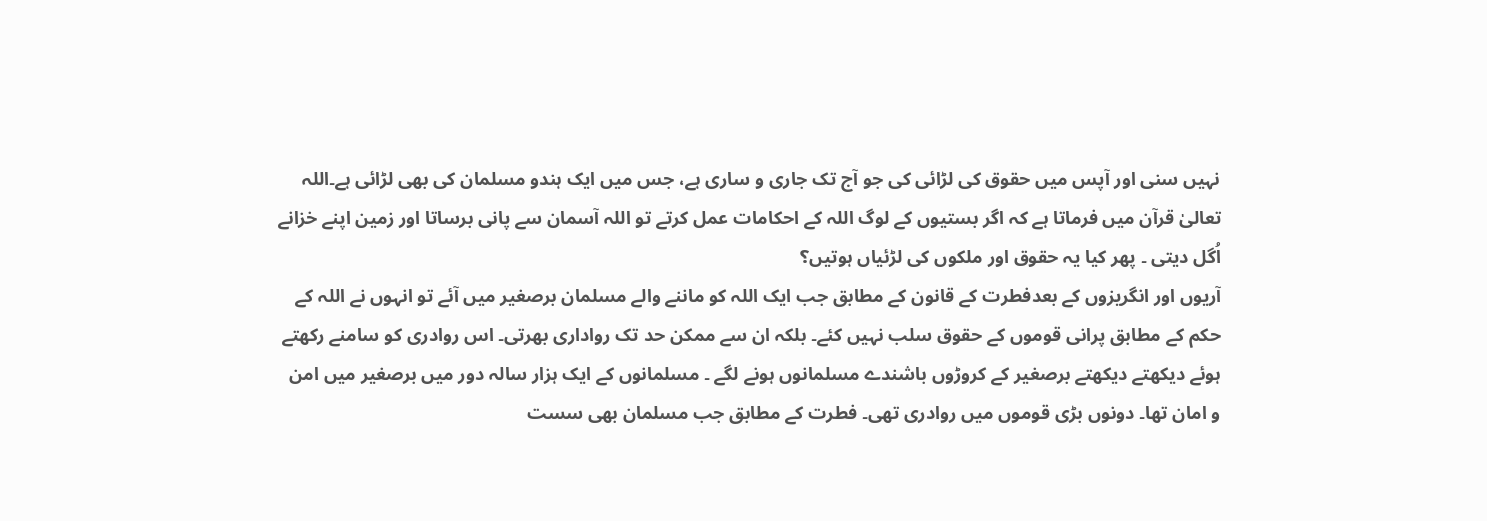نہیں سنی اور آپس میں حقوق کی لڑائی کی جو آج تک جاری و ساری ہے، جس میں ایک ہندو مسلمان کی بھی لڑائی ہے۔اللہ تعالیٰ قرآن میں فرماتا ہے کہ اگر بستیوں کے لوگ اللہ کے احکامات عمل کرتے تو اللہ آسمان سے پانی برساتا اور زمین اپنے خزانے اُگل دیتی ۔ پھر کیا یہ حقوق اور ملکوں کی لڑئیاں ہوتیں؟
آریوں اور انگریزوں کے بعدفطرت کے قانون کے مطابق جب ایک اللہ کو ماننے والے مسلمان برصغیر میں آئے تو انہوں نے اللہ کے حکم کے مطابق پرانی قوموں کے حقوق سلب نہیں کئے۔ بلکہ ان سے ممکن حد تک رواداری بھرتی۔ اس روادری کو سامنے رکھتے ہوئے دیکھتے دیکھتے برصغیر کے کروڑوں باشندے مسلمانوں ہونے لگے ۔ مسلمانوں کے ایک ہزار سالہ دور میں برصغیر میں امن و امان تھا۔ دونوں بڑی قوموں میں روادری تھی۔ فطرت کے مطابق جب مسلمان بھی سست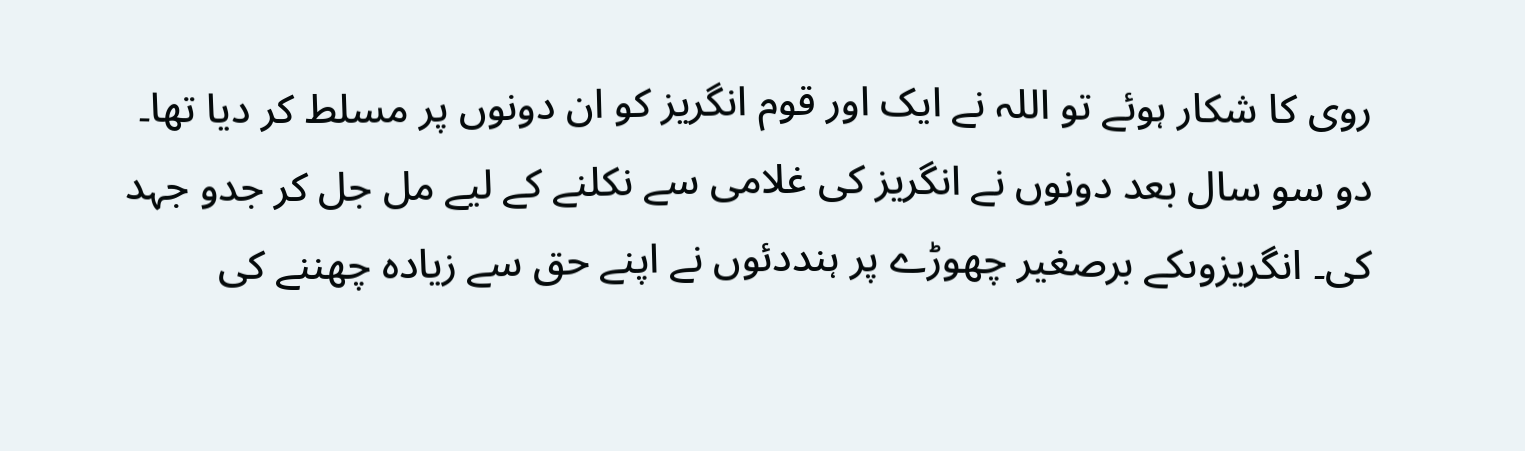روی کا شکار ہوئے تو اللہ نے ایک اور قوم انگریز کو ان دونوں پر مسلط کر دیا تھا۔ دو سو سال بعد دونوں نے انگریز کی غلامی سے نکلنے کے لیے مل جل کر جدو جہد کی۔ انگریزوںکے برصغیر چھوڑے پر ہنددئوں نے اپنے حق سے زیادہ چھننے کی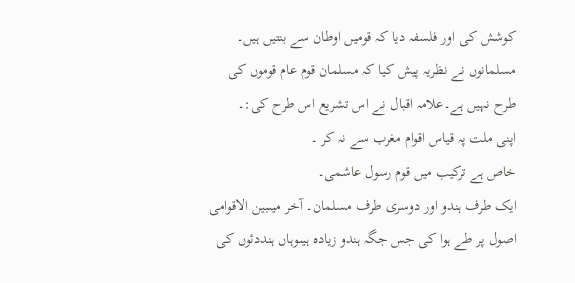کوشش کی اور فلسفہ دیا کہ قومیں اوطان سے بنتیں ہیں۔ مسلمانوں نے نظریہ پیش کیا کہ مسلمان قوم عام قوموں کی طرح نہیں ہے۔علامہ اقبال نے اس تشریع اس طرح کی:۔
اپنی ملت پہ قیاس اقوام مغرب سے نہ کر ۔
خاص ہے ترکیب میں قوم رسول عاشمی۔
ایک طرف ہندو اور دوسری طرف مسلمان۔ آخر میںبین الاقوامی اصول پر طے ہوا کی جس جگہ ہندو زیادہ ہیںوہاں ہنددئوں کی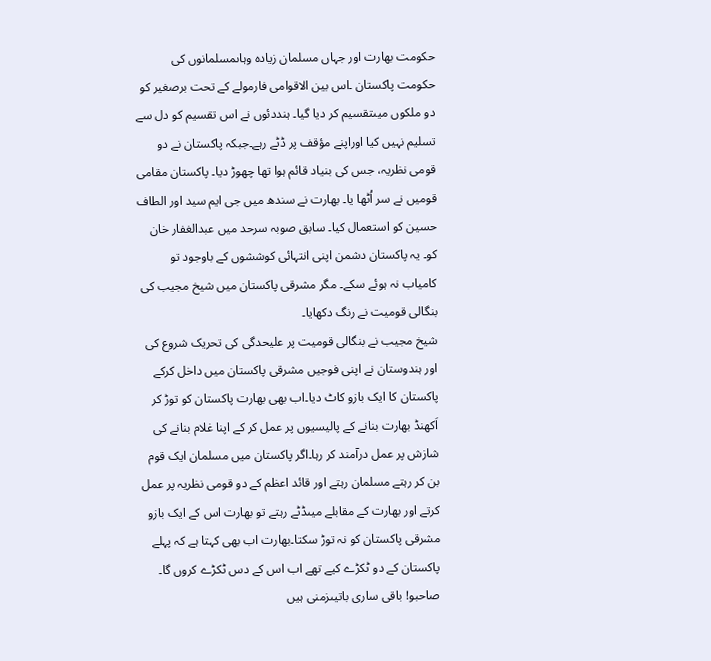حکومت بھارت اور جہاں مسلمان زیادہ وہاںمسلمانوں کی حکومت پاکستان ۔اس بین الاقوامی فارمولے کے تحت برصغیر کو دو ملکوں میںتقسیم کر دیا گیا۔ ہنددئوں نے اس تقسیم کو دل سے تسلیم نہیں کیا اوراپنے مؤقف پر ڈٹے رہے۔جبکہ پاکستان نے دو قومی نظریہ، جس کی بنیاد قائم ہوا تھا چھوڑ دیا۔ پاکستان مقامی قومیں نے سر اُٹھا یا۔ بھارت نے سندھ میں جی ایم سید اور الطاف حسین کو استعمال کیا۔ سابق صوبہ سرحد میں عبدالغفار خان کو۔ یہ پاکستان دشمن اپنی انتہائی کوششوں کے باوجود تو کامیاب نہ ہوئے سکے۔ مگر مشرقی پاکستان میں شیخ مجیب کی بنگالی قومیت نے رنگ دکھایا۔
شیخ مجیب نے بنگالی قومیت پر علیحدگی کی تحریک شروع کی اور ہندوستان نے اپنی فوجیں مشرقی پاکستان میں داخل کرکے پاکستان کا ایک بازو کاٹ دیا۔اب بھی بھارت پاکستان کو توڑ کر اَکھنڈ بھارت بنانے کے پالیسیوں پر عمل کر کے اپنا غلام بنانے کی شازش پر عمل درآمند کر رہا۔اگر پاکستان میں مسلمان ایک قوم بن کر رہتے مسلمان رہتے اور قائد اعظم کے دو قومی نظریہ پر عمل کرتے اور بھارت کے مقابلے میںڈٹے رہتے تو بھارت اس کے ایک بازو مشرقی پاکستان کو نہ توڑ سکتا۔بھارت اب بھی کہتا ہے کہ پہلے پاکستان کے دو ٹکڑے کیے تھے اب اس کے دس ٹکڑے کروں گا۔
صاحبو! باقی ساری باتیںزمنی ہیں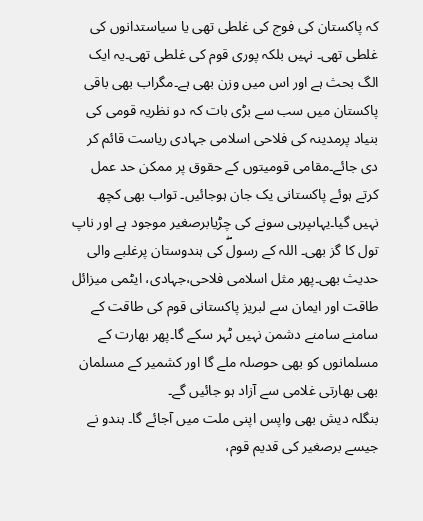کہ پاکستان کی فوج کی غلطی تھی یا سیاستدانوں کی غلطی تھی۔ نہیں بلکہ پوری قوم کی غلطی تھی۔یہ ایک الگ بحث ہے اور اس میں وزن بھی ہے۔مگراب بھی باقی پاکستان میں سب سے بڑی بات کہ دو نظریہ قومی کی بنیاد پرمدینہ کی فلاحی اسلامی جہادی ریاست قائم کر دی جائے۔مقامی قومیتوں کے حقوق پر ممکن حد عمل کرتے ہوئے پاکستانی یک جان ہوجائیں۔ تواب بھی کچھ نہیں گیا۔یہاںپرہی سونے کی چڑیابرصغیر موجود ہے اور ناپ تول کا گز بھی۔ اللہ کے رسولۖ کی ہندوستان پرغلبے والی حدیث بھی۔پھر مثل اسلامی فلاحی،جہادی، ایٹمی میزائل طاقت اور ایمان سے لبریز پاکستانی قوم کی طاقت کے سامنے سامنے دشمن نہیں ٹہر سکے گا۔پھر بھارت کے مسلمانوں کو بھی حوصلہ ملے گا اور کشمیر کے مسلمان بھی بھارتی غلامی سے آزاد ہو جائیں گے۔
بنگلہ دیش بھی واپس اپنی ملت میں آجائے گا۔ ہندو نے جیسے برصغیر کی قدیم قوم،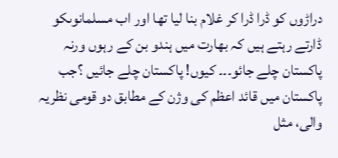دراڑوں کو ڈرا ڈرا کر غلام بنا لیا تھا اور اب مسلمانوںکو ڈارتے رہتے ہیں کہ بھارت میں ہندو بن کے رہوں ورنہ پاکستان چلے جائو۔۔۔ کیوں! پاکستان چلے جائیں ؟جب پاکستان میں قائد اعظم کی وژن کے مطابق دو قومی نظریہ والی، مثل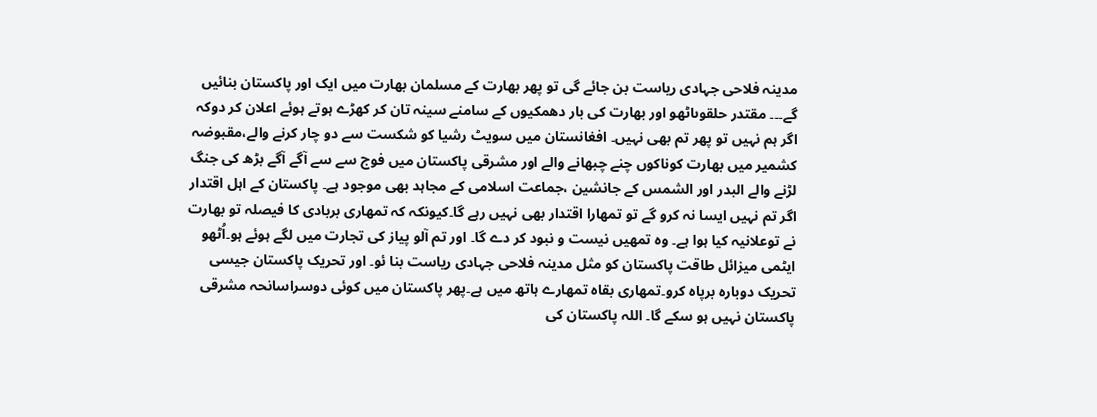مدینہ فلاحی جہادی ریاست بن جائے گی تو پھر بھارت کے مسلمان بھارت میں ایک اور پاکستان بنائیں گے۔۔۔ مقتدر حلقوںاٹھو اور بھارت کی بار دھمکیوں کے سامنے سینہ تان کر کھڑے ہوتے ہوئے اعلان کر دوکہ اگر ہم نہیں تو پھر تم بھی نہیں۔ افغانستان میں سویٹ رشیا کو شکست سے دو چار کرنے والے،مقبوضہ کشمیر میں بھارت کوناکوں چنے چبھانے والے اور مشرقی پاکستان میں فوج سے سے آگے آگے بڑھ کی جنگ لڑنے والے البدر اور الشمس کے جانشین ،جماعت اسلامی کے مجاہد بھی موجود ہے۔ پاکستان کے اہل اقتدار اگر تم نہیں ایسا نہ کرو گے تو تمھارا اقتدار بھی نہیں رہے گا۔کیونکہ کہ تمھاری بربادی کا فیصلہ تو بھارت نے توعلانیہ کیا ہوا ہے۔ وہ تمھیں نیست و نبود کر دے گا۔ اور تم آلو پیاز کی تجارت میں لگے ہوئے ہو۔اُٹھو ایٹمی میزائل طاقت پاکستان کو مثل مدینہ فلاحی جہادی ریاست بنا ئو۔ اور تحریک پاکستان جیسی تحریک دوبارہ برپاہ کرو۔تمھاری بقاہ تمھارے ہاتھ میں ہے۔پھر پاکستان میں کوئی دوسراسانحہ مشرقی پاکستان نہیں ہو سکے گا۔ اللہ پاکستان کی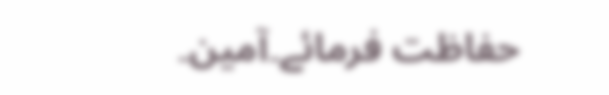حفاظت فرمائے۔آمین۔